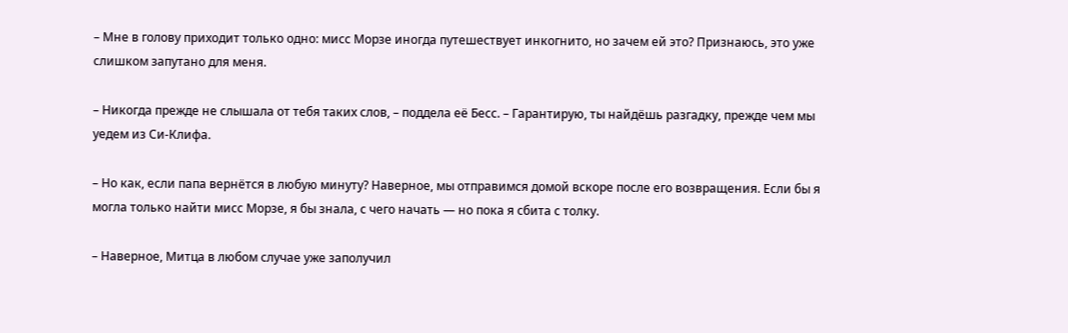– Мне в голову приходит только одно: мисс Морзе иногда путешествует инкогнито, но зачем ей это? Признаюсь, это уже слишком запутано для меня.

– Никогда прежде не слышала от тебя таких слов, – поддела её Бесс. – Гарантирую, ты найдёшь разгадку, прежде чем мы уедем из Си-Клифа.

– Но как, если папа вернётся в любую минуту? Наверное, мы отправимся домой вскоре после его возвращения. Если бы я могла только найти мисс Морзе, я бы знала, с чего начать — но пока я сбита с толку.

– Наверное, Митца в любом случае уже заполучил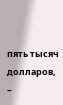пять тысяч долларов, –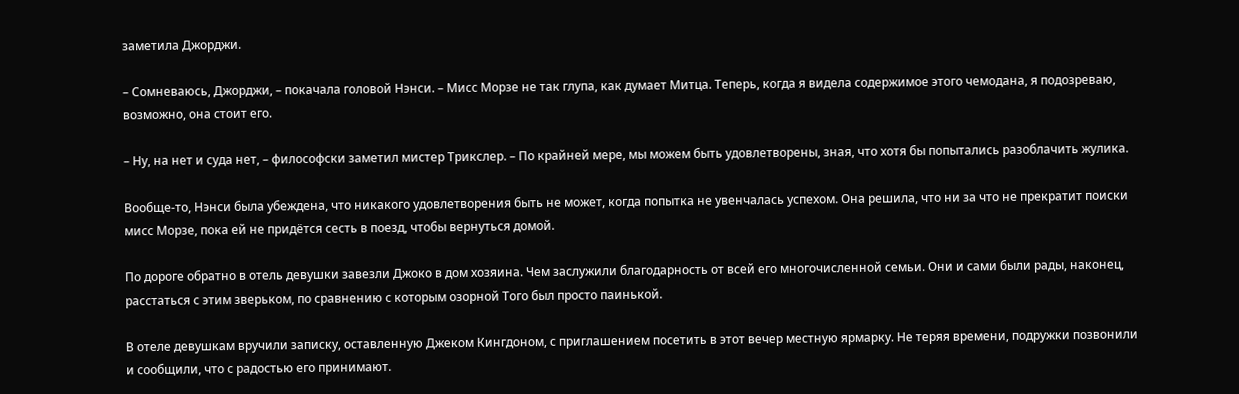заметила Джорджи.

– Сомневаюсь, Джорджи, – покачала головой Нэнси. – Мисс Морзе не так глупа, как думает Митца. Теперь, когда я видела содержимое этого чемодана, я подозреваю, возможно, она стоит его.

– Ну, на нет и суда нет, – философски заметил мистер Трикслер. – По крайней мере, мы можем быть удовлетворены, зная, что хотя бы попытались разоблачить жулика.

Вообще-то, Нэнси была убеждена, что никакого удовлетворения быть не может, когда попытка не увенчалась успехом. Она решила, что ни за что не прекратит поиски мисс Морзе, пока ей не придётся сесть в поезд, чтобы вернуться домой.

По дороге обратно в отель девушки завезли Джоко в дом хозяина. Чем заслужили благодарность от всей его многочисленной семьи. Они и сами были рады, наконец, расстаться с этим зверьком, по сравнению с которым озорной Того был просто паинькой.

В отеле девушкам вручили записку, оставленную Джеком Кингдоном, с приглашением посетить в этот вечер местную ярмарку. Не теряя времени, подружки позвонили и сообщили, что с радостью его принимают.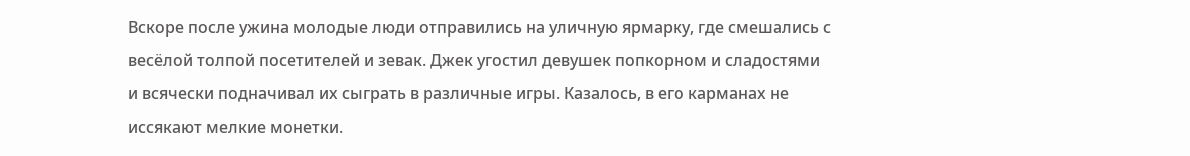Вскоре после ужина молодые люди отправились на уличную ярмарку, где смешались с весёлой толпой посетителей и зевак. Джек угостил девушек попкорном и сладостями и всячески подначивал их сыграть в различные игры. Казалось, в его карманах не иссякают мелкие монетки.